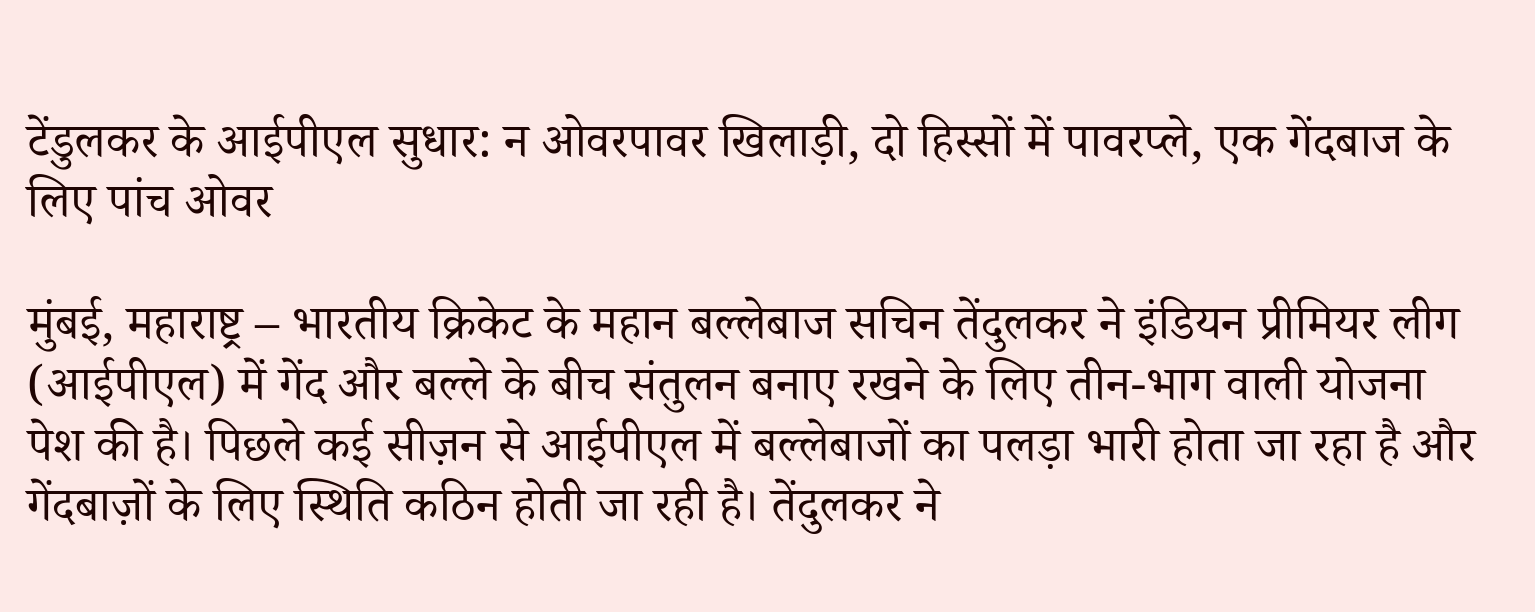टेंडुलकर के आईपीएल सुधार: न ओवरपावर खिलाड़ी, दो हिस्सों में पावरप्ले, एक गेंदबाज के लिए पांच ओवर

मुंबई, महाराष्ट्र – भारतीय क्रिकेट के महान बल्लेबाज सचिन तेंदुलकर ने इंडियन प्रीमियर लीग (आईपीएल) में गेंद और बल्ले के बीच संतुलन बनाए रखने के लिए तीन-भाग वाली योजना पेश की है। पिछले कई सीज़न से आईपीएल में बल्लेबाजों का पलड़ा भारी होता जा रहा है और गेंदबाज़ों के लिए स्थिति कठिन होती जा रही है। तेंदुलकर ने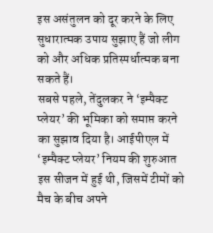इस असंतुलन को दूर करने के लिए सुधारात्मक उपाय सुझाए हैं जो लीग को और अधिक प्रतिस्पर्धात्मक बना सकते हैं।
सबसे पहले, तेंदुलकर ने ‘इम्पैक्ट प्लेयर’ की भूमिका को समाप्त करने का सुझाव दिया है। आईपीएल में ‘इम्पैक्ट प्लेयर’ नियम की शुरुआत इस सीजन में हुई थी, जिसमें टीमों को मैच के बीच अपने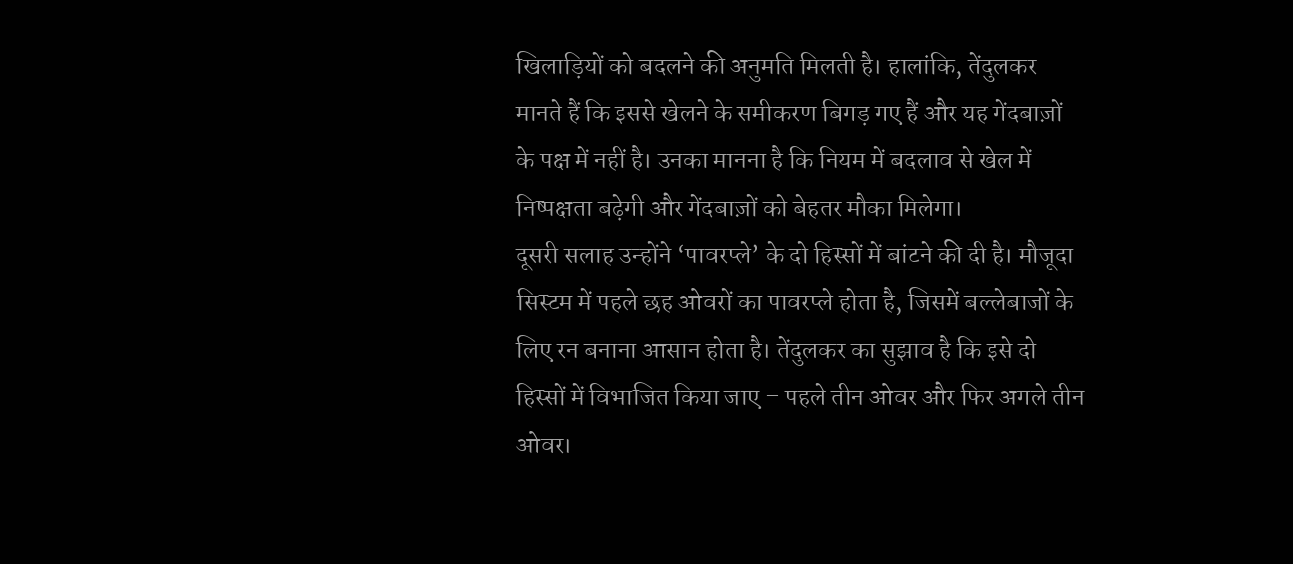खिलाड़ियों को बदलने की अनुमति मिलती है। हालांकि, तेंदुलकर मानते हैं कि इससे खेलने के समीकरण बिगड़ गए हैं और यह गेंदबाज़ों के पक्ष में नहीं है। उनका मानना है कि नियम में बदलाव से खेल में निष्पक्षता बढ़ेगी और गेंदबाज़ों को बेहतर मौका मिलेगा।
दूसरी सलाह उन्होंने ‘पावरप्ले’ के दो हिस्सों में बांटने की दी है। मौजूदा सिस्टम में पहले छह ओवरों का पावरप्ले होता है, जिसमें बल्लेबाजों के लिए रन बनाना आसान होता है। तेंदुलकर का सुझाव है कि इसे दो हिस्सों में विभाजित किया जाए – पहले तीन ओवर और फिर अगले तीन ओवर।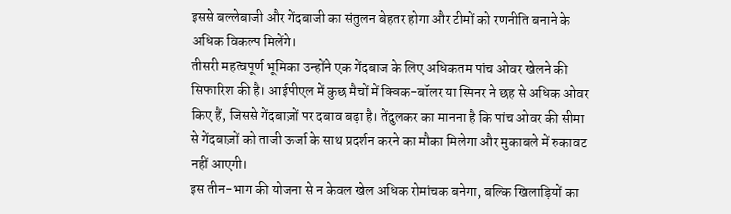इससे बल्लेबाजी और गेंदबाजी का संतुलन बेहतर होगा और टीमों को रणनीति बनाने के अधिक विकल्प मिलेंगे।
तीसरी महत्वपूर्ण भूमिका उन्होंने एक गेंदबाज के लिए अधिकतम पांच ओवर खेलने की सिफारिश की है। आईपीएल में कुछ मैचों में क्विक-बॉलर या स्पिनर ने छह से अधिक ओवर किए हैं, जिससे गेंदबाज़ों पर दबाव बढ़ा है। तेंदुलकर का मानना है कि पांच ओवर की सीमा से गेंदबाज़ों को ताजी ऊर्जा के साथ प्रदर्शन करने का मौका मिलेगा और मुकाबले में रुकावट नहीं आएगी।
इस तीन-भाग की योजना से न केवल खेल अधिक रोमांचक बनेगा, बल्कि खिलाड़ियों का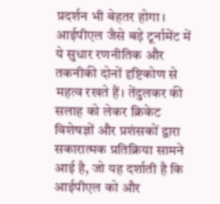प्रदर्शन भी बेहतर होगा। आईपीएल जैसे बड़े टूर्नामेंट में ये सुधार रणनीतिक और तकनीकी दोनों दृष्टिकोण से महत्व रखते हैं। तेंदुलकर की सलाह को लेकर क्रिकेट विशेषज्ञों और प्रशंसकों द्वारा सकारात्मक प्रतिक्रिया सामने आई है, जो यह दर्शाती है कि आईपीएल को और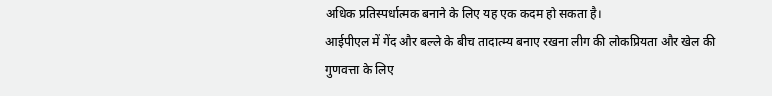अधिक प्रतिस्पर्धात्मक बनाने के लिए यह एक कदम हो सकता है।
आईपीएल में गेंद और बल्ले के बीच तादात्म्य बनाए रखना लीग की लोकप्रियता और खेल की गुणवत्ता के लिए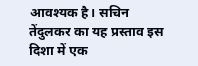आवश्यक है। सचिन तेंदुलकर का यह प्रस्ताव इस दिशा में एक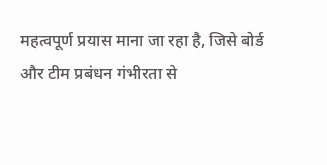महत्वपूर्ण प्रयास माना जा रहा है, जिसे बोर्ड और टीम प्रबंधन गंभीरता से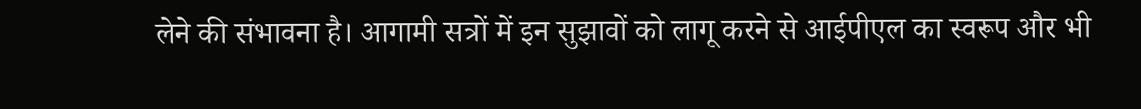लेने की संभावना है। आगामी सत्रों में इन सुझावों को लागू करने से आईपीएल का स्वरूप और भी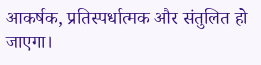आकर्षक, प्रतिस्पर्धात्मक और संतुलित हो जाएगा।